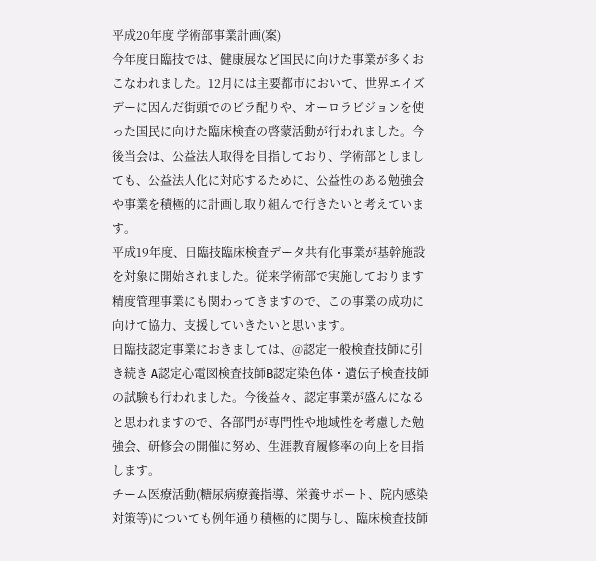平成20年度 学術部事業計画(案)
今年度日臨技では、健康展など国民に向けた事業が多くおこなわれました。12月には主要都市において、世界エイズデーに因んだ街頭でのビラ配りや、オーロラビジョンを使った国民に向けた臨床検査の啓蒙活動が行われました。今後当会は、公益法人取得を目指しており、学術部としましても、公益法人化に対応するために、公益性のある勉強会や事業を積極的に計画し取り組んで行きたいと考えています。
平成19年度、日臨技臨床検査データ共有化事業が基幹施設を対象に開始されました。従来学術部で実施しております精度管理事業にも関わってきますので、この事業の成功に向けて協力、支援していきたいと思います。
日臨技認定事業におきましては、@認定一般検査技師に引き続き A認定心電図検査技師B認定染色体・遺伝子検査技師の試験も行われました。今後益々、認定事業が盛んになると思われますので、各部門が専門性や地域性を考慮した勉強会、研修会の開催に努め、生涯教育履修率の向上を目指します。
チーム医療活動(糖尿病療養指導、栄養サポート、院内感染対策等)についても例年通り積極的に関与し、臨床検査技師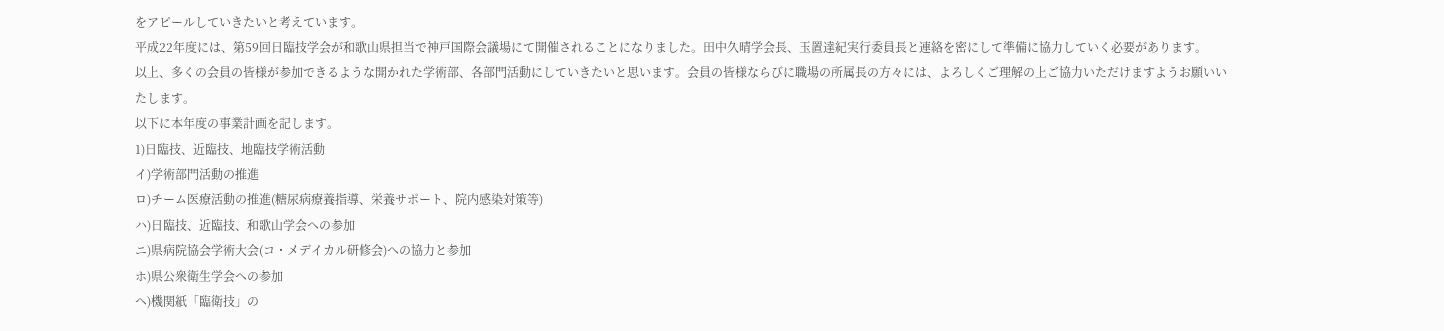をアピールしていきたいと考えています。
平成22年度には、第59回日臨技学会が和歌山県担当で神戸国際会議場にて開催されることになりました。田中久晴学会長、玉置達紀実行委員長と連絡を密にして準備に協力していく必要があります。
以上、多くの会員の皆様が参加できるような開かれた学術部、各部門活動にしていきたいと思います。会員の皆様ならびに職場の所属長の方々には、よろしくご理解の上ご協力いただけますようお願いいたします。
以下に本年度の事業計画を記します。
1)日臨技、近臨技、地臨技学術活動
イ)学術部門活動の推進
ロ)チーム医療活動の推進(糖尿病療養指導、栄養サポート、院内感染対策等)
ハ)日臨技、近臨技、和歌山学会への参加
ニ)県病院協会学術大会(コ・メデイカル研修会)への協力と参加
ホ)県公衆衛生学会への参加
ヘ)機関紙「臨衛技」の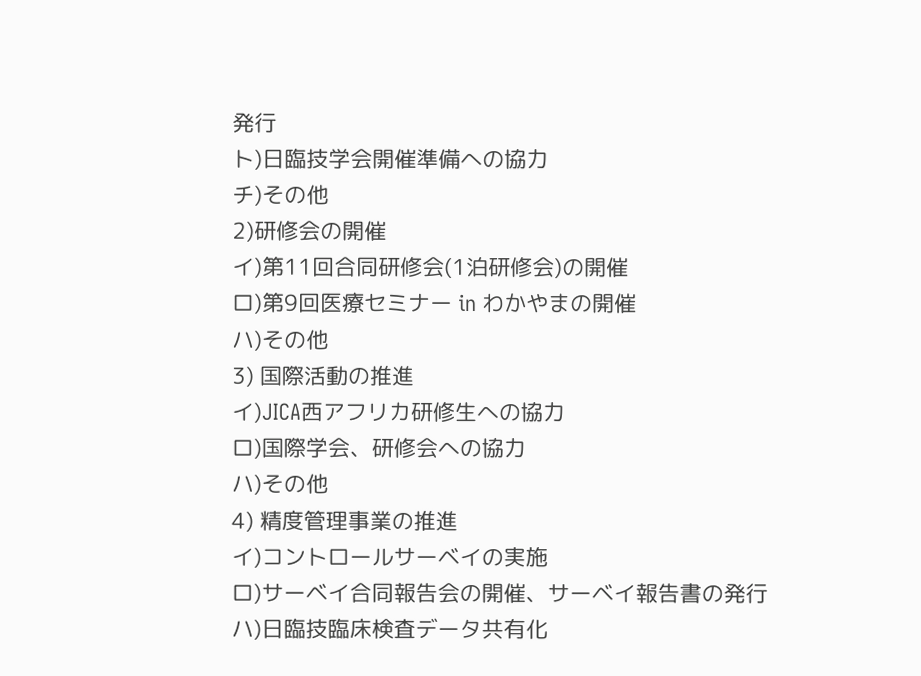発行
ト)日臨技学会開催準備への協力
チ)その他
2)研修会の開催
イ)第11回合同研修会(1泊研修会)の開催
ロ)第9回医療セミナー in わかやまの開催
ハ)その他
3) 国際活動の推進
イ)JICA西アフリカ研修生への協力
ロ)国際学会、研修会への協力
ハ)その他
4) 精度管理事業の推進
イ)コントロールサーベイの実施
ロ)サーベイ合同報告会の開催、サーベイ報告書の発行
ハ)日臨技臨床検査データ共有化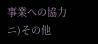事業への協力
ニ)その他